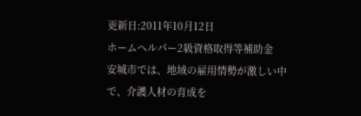更新日:2011年10月12日
ホームヘルパー2級資格取得等補助金
安城市では、地域の雇用情勢が激しい中で、介護人材の育成を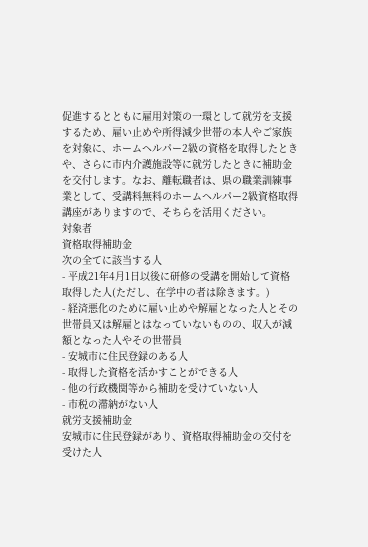促進するとともに雇用対策の一環として就労を支援するため、雇い止めや所得減少世帯の本人やご家族を対象に、ホームヘルパー2級の資格を取得したときや、さらに市内介護施設等に就労したときに補助金を交付します。なお、離転職者は、県の職業訓練事業として、受講料無料のホームヘルパー2級資格取得講座がありますので、そちらを活用ください。
対象者
資格取得補助金
次の全てに該当する人
- 平成21年4月1日以後に研修の受講を開始して資格取得した人(ただし、在学中の者は除きます。)
- 経済悪化のために雇い止めや解雇となった人とその世帯員又は解雇とはなっていないものの、収入が減額となった人やその世帯員
- 安城市に住民登録のある人
- 取得した資格を活かすことができる人
- 他の行政機関等から補助を受けていない人
- 市税の滞納がない人
就労支援補助金
安城市に住民登録があり、資格取得補助金の交付を受けた人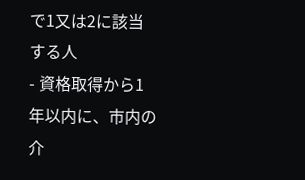で1又は2に該当する人
- 資格取得から1年以内に、市内の介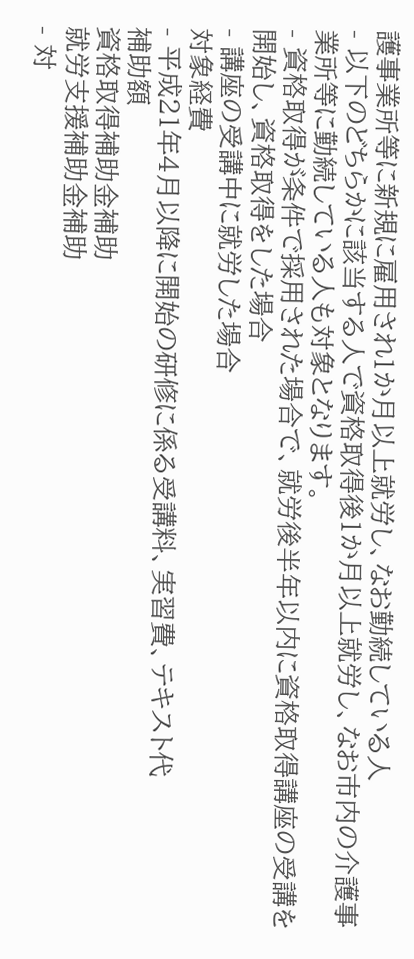護事業所等に新規に雇用され1か月以上就労し、なお勤続している人
- 以下のどちらかに該当する人で資格取得後1か月以上就労し、なお市内の介護事業所等に勤続している人も対象となります。
- 資格取得が条件で採用された場合で、就労後半年以内に資格取得講座の受講を開始し、資格取得をした場合
- 講座の受講中に就労した場合
対象経費
- 平成21年4月以降に開始の研修に係る受講料、実習費、テキスト代
補助額
資格取得補助金補助
就労支援補助金補助
- 対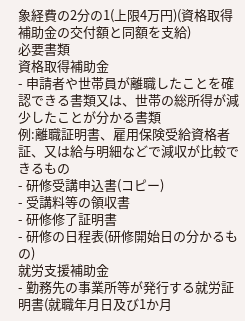象経費の2分の1(上限4万円)(資格取得補助金の交付額と同額を支給)
必要書類
資格取得補助金
- 申請者や世帯員が離職したことを確認できる書類又は、世帯の総所得が減少したことが分かる書類
例:離職証明書、雇用保険受給資格者証、又は給与明細などで減収が比較できるもの
- 研修受講申込書(コピー)
- 受講料等の領収書
- 研修修了証明書
- 研修の日程表(研修開始日の分かるもの)
就労支援補助金
- 勤務先の事業所等が発行する就労証明書(就職年月日及び1か月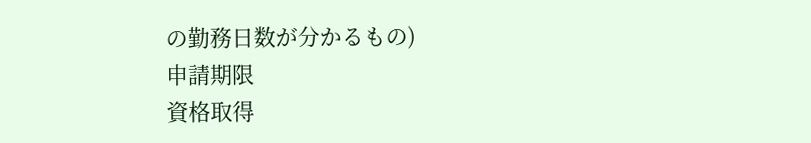の勤務日数が分かるもの)
申請期限
資格取得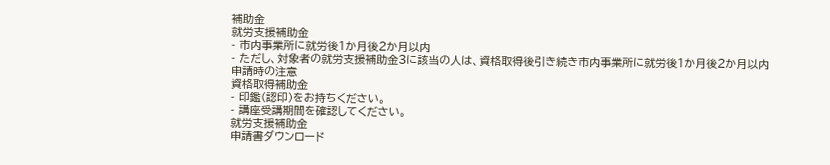補助金
就労支援補助金
- 市内事業所に就労後1か月後2か月以内
- ただし、対象者の就労支援補助金3に該当の人は、資格取得後引き続き市内事業所に就労後1か月後2か月以内
申請時の注意
資格取得補助金
- 印鑑(認印)をお持ちください。
- 講座受講期間を確認してください。
就労支援補助金
申請書ダウンロード